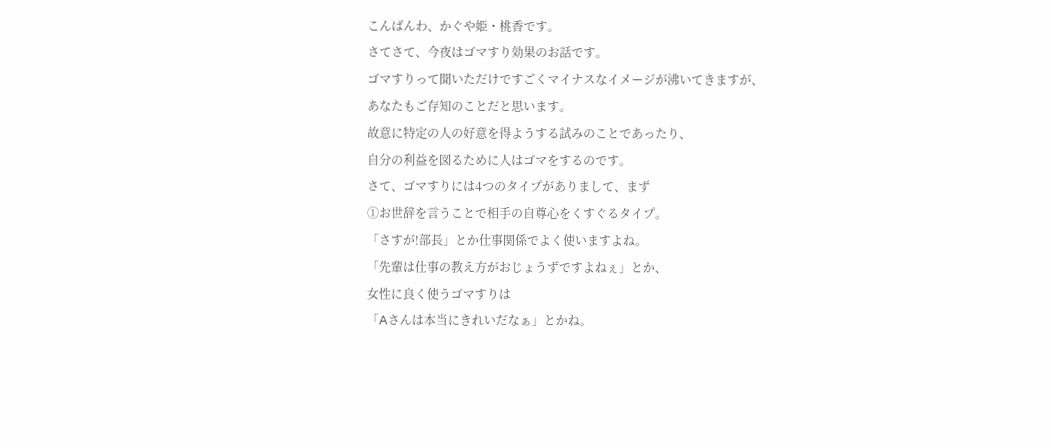こんばんわ、かぐや姫・桃香です。
さてさて、今夜はゴマすり効果のお話です。
ゴマすりって聞いただけですごくマイナスなイメージが沸いてきますが、
あなたもご存知のことだと思います。
故意に特定の人の好意を得ようする試みのことであったり、
自分の利益を図るために人はゴマをするのです。
さて、ゴマすりには4つのタイプがありまして、まず
①お世辞を言うことで相手の自尊心をくすぐるタイプ。
「さすが!部長」とか仕事関係でよく使いますよね。
「先輩は仕事の教え方がおじょうずですよねぇ」とか、
女性に良く使うゴマすりは
「Aさんは本当にきれいだなぁ」とかね。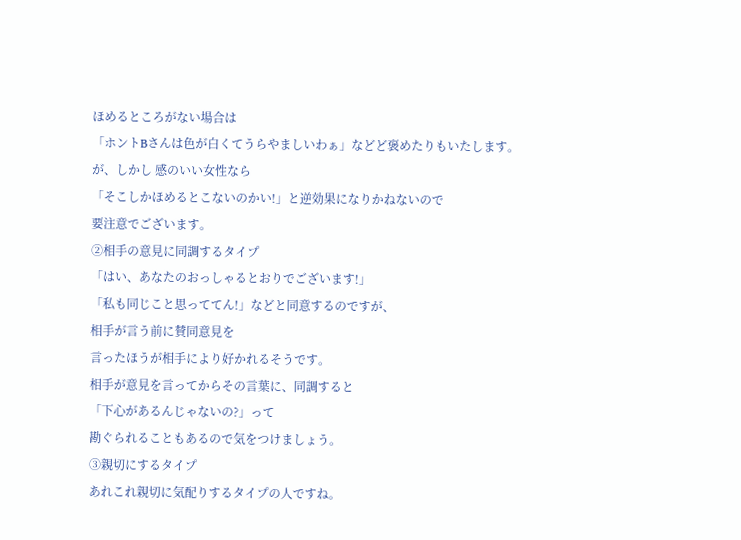ほめるところがない場合は
「ホントBさんは色が白くてうらやましいわぁ」などど褒めたりもいたします。
が、しかし 感のいい女性なら
「そこしかほめるとこないのかい!」と逆効果になりかねないので
要注意でございます。
②相手の意見に同調するタイプ
「はい、あなたのおっしゃるとおりでございます!」
「私も同じこと思っててん!」などと同意するのですが、
相手が言う前に賛同意見を
言ったほうが相手により好かれるそうです。
相手が意見を言ってからその言葉に、同調すると
「下心があるんじゃないの?」って
勘ぐられることもあるので気をつけましょう。
③親切にするタイプ
あれこれ親切に気配りするタイプの人ですね。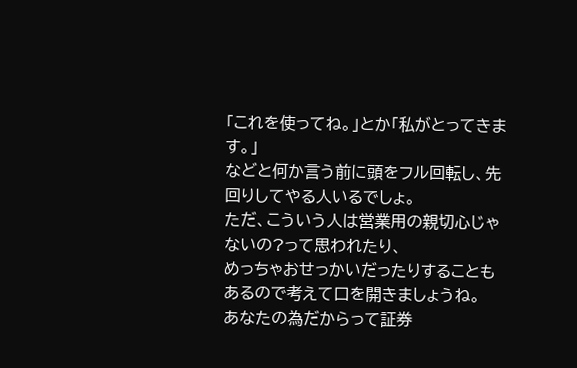「これを使ってね。」とか「私がとってきます。」
などと何か言う前に頭をフル回転し、先回りしてやる人いるでしょ。
ただ、こういう人は営業用の親切心じゃないの?って思われたり、
めっちゃおせっかいだったりすることもあるので考えて口を開きましょうね。
あなたの為だからって証券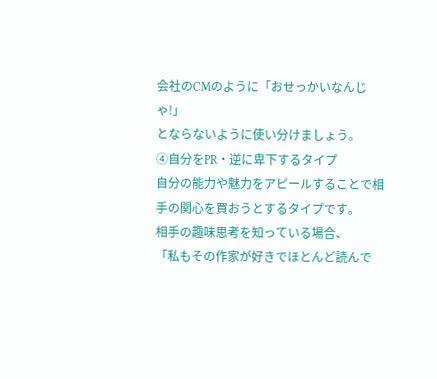会社のCMのように「おせっかいなんじゃ!」
とならないように使い分けましょう。
④自分をPR・逆に卑下するタイプ
自分の能力や魅力をアピールすることで相手の関心を買おうとするタイプです。
相手の趣味思考を知っている場合、
「私もその作家が好きでほとんど読んで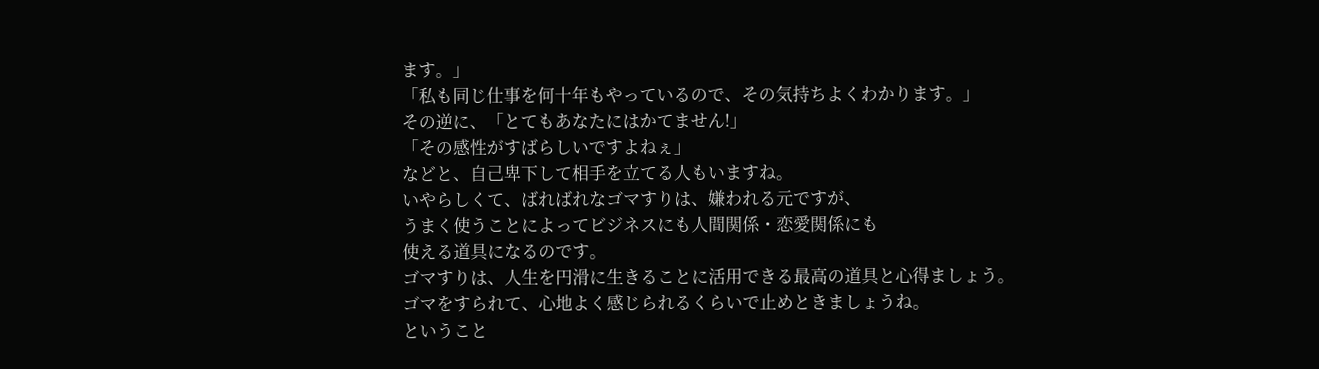ます。」
「私も同じ仕事を何十年もやっているので、その気持ちよくわかります。」
その逆に、「とてもあなたにはかてません!」
「その感性がすばらしいですよねぇ」
などと、自己卑下して相手を立てる人もいますね。
いやらしくて、ばればれなゴマすりは、嫌われる元ですが、
うまく使うことによってビジネスにも人間関係・恋愛関係にも
使える道具になるのです。
ゴマすりは、人生を円滑に生きることに活用できる最高の道具と心得ましょう。
ゴマをすられて、心地よく感じられるくらいで止めときましょうね。
ということ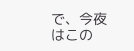で、今夜はこの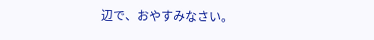辺で、おやすみなさい。